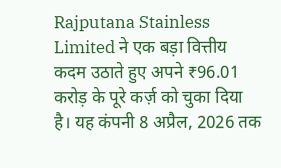Rajputana Stainless Limited ने एक बड़ा वित्तीय कदम उठाते हुए अपने ₹96.01 करोड़ के पूरे कर्ज़ को चुका दिया है। यह कंपनी 8 अप्रैल, 2026 तक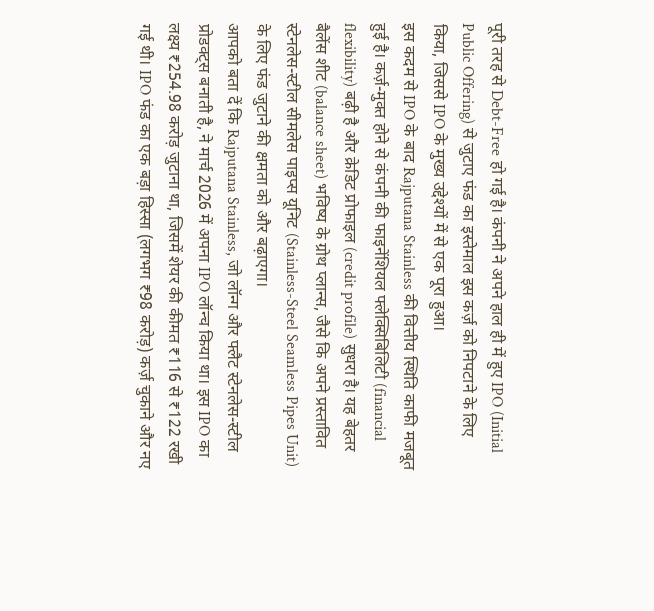पूरी तरह से Debt-Free हो गई है। कंपनी ने अपने हाल ही में हुए IPO (Initial Public Offering) से जुटाए फंड का इस्तेमाल इस कर्ज़ को निपटाने के लिए किया, जिससे IPO के मुख्य उद्देश्यों में से एक पूरा हुआ।
इस कदम से IPO के बाद Rajputana Stainless की वित्तीय स्थिति काफी मजबूत हुई है। कर्ज़-मुक्त होने से कंपनी की फाइनेंशियल फ्लेक्सिबिलिटी (financial flexibility) बढ़ी है और क्रेडिट प्रोफाइल (credit profile) सुधरा है। यह बेहतर बैलेंस शीट (balance sheet) भविष्य के ग्रोथ प्लान्स, जैसे कि अपने प्रस्तावित स्टेनलेस-स्टील सीमलेस पाइप्स यूनिट (Stainless-Steel Seamless Pipes Unit) के लिए फंड जुटाने की क्षमता को और बढ़ाएगा।
आपको बता दें कि Rajputana Stainless, जो लॉन्ग और फ्लैट स्टेनलेस-स्टील प्रोडक्ट्स बनाती है, ने मार्च 2026 में अपना IPO लॉन्च किया था। इस IPO का लक्ष्य ₹254.98 करोड़ जुटाना था, जिसमें शेयर की कीमत ₹116 से ₹122 रखी गई थी। IPO फंड का एक बड़ा हिस्सा (लगभग ₹98 करोड़) कर्ज़ चुकाने और नए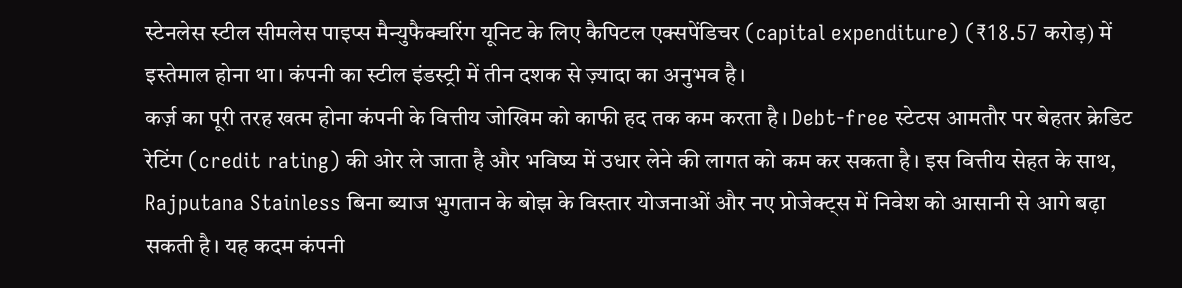स्टेनलेस स्टील सीमलेस पाइप्स मैन्युफैक्चरिंग यूनिट के लिए कैपिटल एक्सपेंडिचर (capital expenditure) (₹18.57 करोड़) में इस्तेमाल होना था। कंपनी का स्टील इंडस्ट्री में तीन दशक से ज़्यादा का अनुभव है।
कर्ज़ का पूरी तरह खत्म होना कंपनी के वित्तीय जोखिम को काफी हद तक कम करता है। Debt-free स्टेटस आमतौर पर बेहतर क्रेडिट रेटिंग (credit rating) की ओर ले जाता है और भविष्य में उधार लेने की लागत को कम कर सकता है। इस वित्तीय सेहत के साथ, Rajputana Stainless बिना ब्याज भुगतान के बोझ के विस्तार योजनाओं और नए प्रोजेक्ट्स में निवेश को आसानी से आगे बढ़ा सकती है। यह कदम कंपनी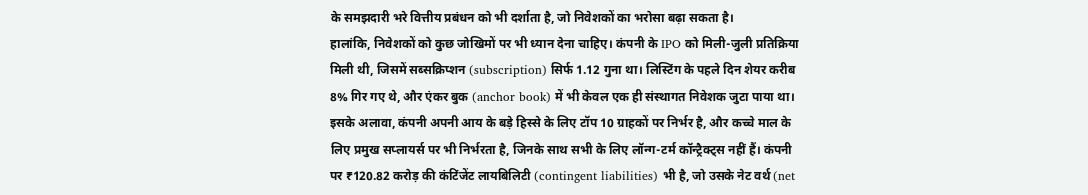के समझदारी भरे वित्तीय प्रबंधन को भी दर्शाता है, जो निवेशकों का भरोसा बढ़ा सकता है।
हालांकि, निवेशकों को कुछ जोखिमों पर भी ध्यान देना चाहिए। कंपनी के IPO को मिली-जुली प्रतिक्रिया मिली थी, जिसमें सब्सक्रिप्शन (subscription) सिर्फ 1.12 गुना था। लिस्टिंग के पहले दिन शेयर करीब 8% गिर गए थे, और एंकर बुक (anchor book) में भी केवल एक ही संस्थागत निवेशक जुटा पाया था। इसके अलावा, कंपनी अपनी आय के बड़े हिस्से के लिए टॉप 10 ग्राहकों पर निर्भर है, और कच्चे माल के लिए प्रमुख सप्लायर्स पर भी निर्भरता है, जिनके साथ सभी के लिए लॉन्ग-टर्म कॉन्ट्रैक्ट्स नहीं हैं। कंपनी पर ₹120.82 करोड़ की कंटिंजेंट लायबिलिटी (contingent liabilities) भी है, जो उसके नेट वर्थ (net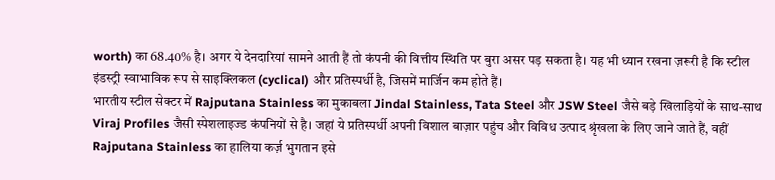worth) का 68.40% है। अगर ये देनदारियां सामने आती हैं तो कंपनी की वित्तीय स्थिति पर बुरा असर पड़ सकता है। यह भी ध्यान रखना ज़रूरी है कि स्टील इंडस्ट्री स्वाभाविक रूप से साइक्लिकल (cyclical) और प्रतिस्पर्धी है, जिसमें मार्जिन कम होते हैं।
भारतीय स्टील सेक्टर में Rajputana Stainless का मुकाबला Jindal Stainless, Tata Steel और JSW Steel जैसे बड़े खिलाड़ियों के साथ-साथ Viraj Profiles जैसी स्पेशलाइज्ड कंपनियों से है। जहां ये प्रतिस्पर्धी अपनी विशाल बाज़ार पहुंच और विविध उत्पाद श्रृंखला के लिए जाने जाते हैं, वहीं Rajputana Stainless का हालिया कर्ज़ भुगतान इसे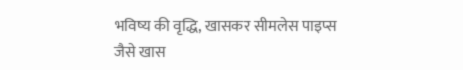भविष्य की वृद्धि, खासकर सीमलेस पाइप्स जैसे खास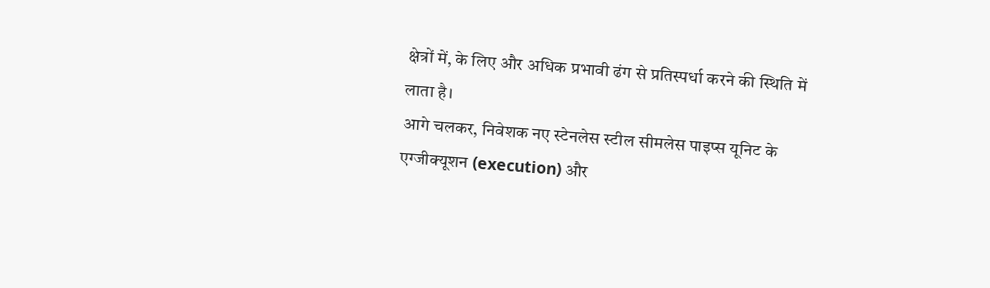क्षेत्रों में, के लिए और अधिक प्रभावी ढंग से प्रतिस्पर्धा करने की स्थिति में लाता है।
आगे चलकर, निवेशक नए स्टेनलेस स्टील सीमलेस पाइप्स यूनिट के एग्जीक्यूशन (execution) और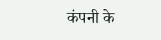कंपनी के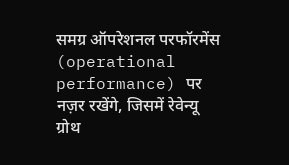समग्र ऑपरेशनल परफॉरमेंस (operational performance) पर नज़र रखेंगे, जिसमें रेवेन्यू ग्रोथ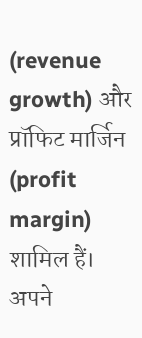(revenue growth) और प्रॉफिट मार्जिन (profit margin) शामिल हैं। अपने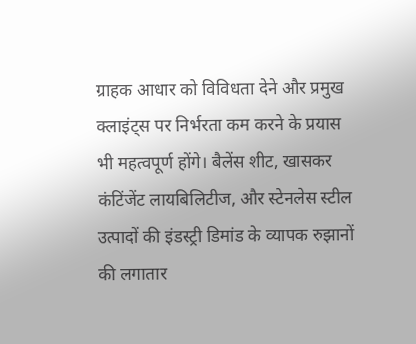ग्राहक आधार को विविधता देने और प्रमुख क्लाइंट्स पर निर्भरता कम करने के प्रयास भी महत्वपूर्ण होंगे। बैलेंस शीट, खासकर कंटिंजेंट लायबिलिटीज, और स्टेनलेस स्टील उत्पादों की इंडस्ट्री डिमांड के व्यापक रुझानों की लगातार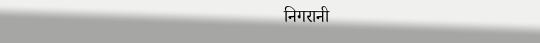निगरानी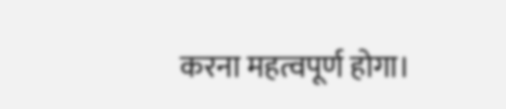करना महत्वपूर्ण होगा।